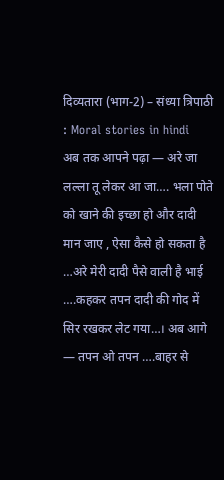दिव्यतारा (भाग-2) – संध्या त्रिपाठी : Moral stories in hindi
अब तक आपने पढ़ा — अरे जा लल्ला तू लेकर आ जा…. भला पोते को खाने की इच्छा हो और दादी मान जाए , ऐसा कैसे हो सकता है …अरे मेरी दादी पैसे वाली है भाई ….कहकर तपन दादी की गोद में सिर रखकर लेट गया…। अब आगे — तपन ओ तपन ….बाहर से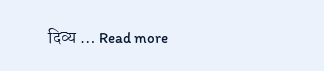दिव्य … Read more